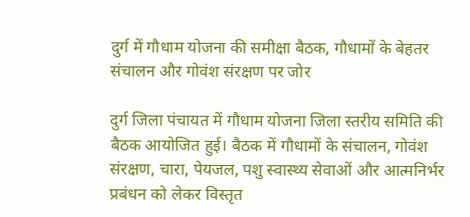दुर्ग में गौधाम योजना की समीक्षा बैठक, गौधामों के बेहतर संचालन और गोवंश संरक्षण पर जोर

दुर्ग जिला पंचायत में गौधाम योजना जिला स्तरीय समिति की बैठक आयोजित हुई। बैठक में गौधामों के संचालन, गोवंश संरक्षण, चारा, पेयजल, पशु स्वास्थ्य सेवाओं और आत्मनिर्भर प्रबंधन को लेकर विस्तृत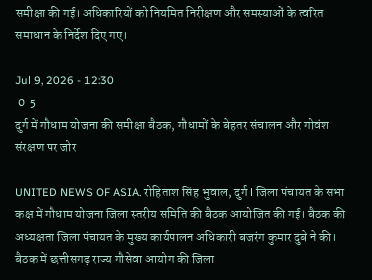समीक्षा की गई। अधिकारियों को नियमित निरीक्षण और समस्याओं के त्वरित समाधान के निर्देश दिए गए।

Jul 9, 2026 - 12:30
 0  5
दुर्ग में गौधाम योजना की समीक्षा बैठक, गौधामों के बेहतर संचालन और गोवंश संरक्षण पर जोर

UNITED NEWS OF ASIA. रोहिताश सिंह भुवाल, दुर्ग l जिला पंचायत के सभा कक्ष में गौधाम योजना जिला स्तरीय समिति की बैठक आयोजित की गई। बैठक की अध्यक्षता जिला पंचायत के मुख्य कार्यपालन अधिकारी बजरंग कुमार दुबे ने की। बैठक में छत्तीसगढ़ राज्य गौसेवा आयोग की जिला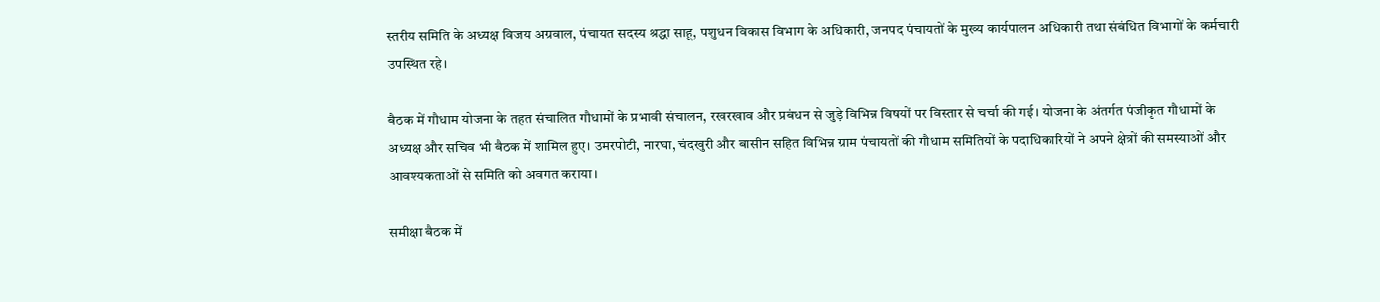स्तरीय समिति के अध्यक्ष विजय अग्रवाल, पंचायत सदस्य श्रद्धा साहू, पशुधन विकास विभाग के अधिकारी, जनपद पंचायतों के मुख्य कार्यपालन अधिकारी तथा संबंधित विभागों के कर्मचारी उपस्थित रहे।

बैठक में गौधाम योजना के तहत संचालित गौधामों के प्रभावी संचालन, रखरखाव और प्रबंधन से जुड़े विभिन्न विषयों पर विस्तार से चर्चा की गई। योजना के अंतर्गत पंजीकृत गौधामों के अध्यक्ष और सचिव भी बैठक में शामिल हुए। उमरपोटी, नारघा, चंदखुरी और बासीन सहित विभिन्न ग्राम पंचायतों की गौधाम समितियों के पदाधिकारियों ने अपने क्षेत्रों की समस्याओं और आवश्यकताओं से समिति को अवगत कराया।

समीक्षा बैठक में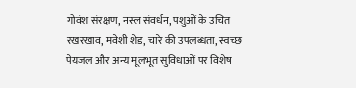गोवंश संरक्षण, नस्ल संवर्धन, पशुओं के उचित रखरखाव, मवेशी शेड, चारे की उपलब्धता, स्वच्छ पेयजल और अन्य मूलभूत सुविधाओं पर विशेष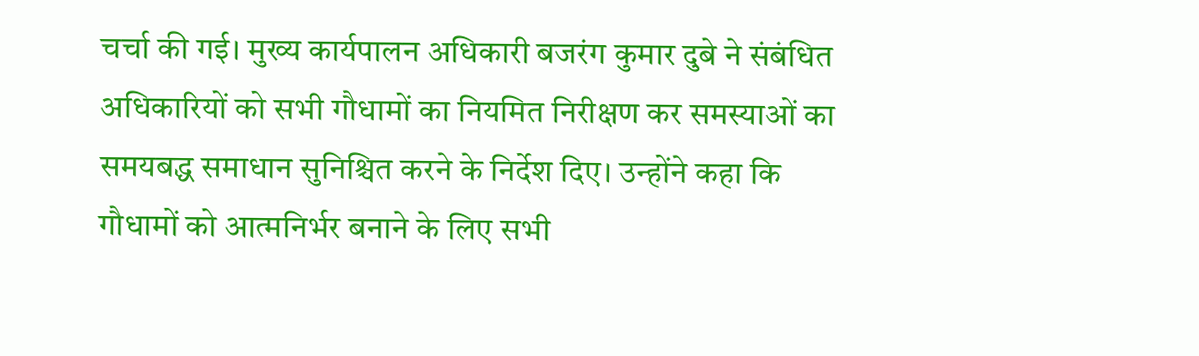चर्चा की गई। मुख्य कार्यपालन अधिकारी बजरंग कुमार दुबे ने संबंधित अधिकारियों को सभी गौधामों का नियमित निरीक्षण कर समस्याओं का समयबद्ध समाधान सुनिश्चित करने के निर्देश दिए। उन्होंने कहा कि गौधामों को आत्मनिर्भर बनाने के लिए सभी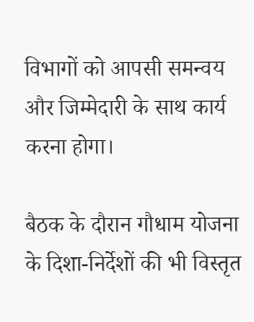विभागों को आपसी समन्वय और जिम्मेदारी के साथ कार्य करना होगा।

बैठक के दौरान गौधाम योजना के दिशा-निर्देशों की भी विस्तृत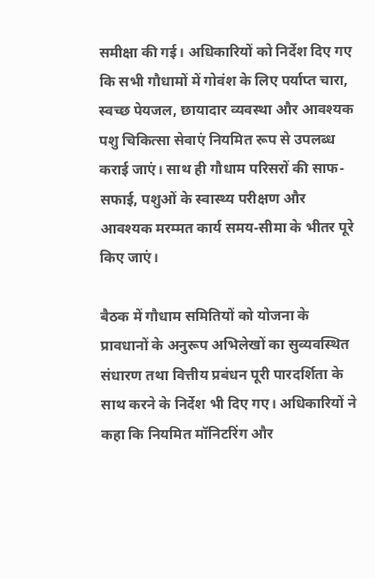समीक्षा की गई। अधिकारियों को निर्देश दिए गए कि सभी गौधामों में गोवंश के लिए पर्याप्त चारा, स्वच्छ पेयजल, छायादार व्यवस्था और आवश्यक पशु चिकित्सा सेवाएं नियमित रूप से उपलब्ध कराई जाएं। साथ ही गौधाम परिसरों की साफ-सफाई, पशुओं के स्वास्थ्य परीक्षण और आवश्यक मरम्मत कार्य समय-सीमा के भीतर पूरे किए जाएं।

बैठक में गौधाम समितियों को योजना के प्रावधानों के अनुरूप अभिलेखों का सुव्यवस्थित संधारण तथा वित्तीय प्रबंधन पूरी पारदर्शिता के साथ करने के निर्देश भी दिए गए। अधिकारियों ने कहा कि नियमित मॉनिटरिंग और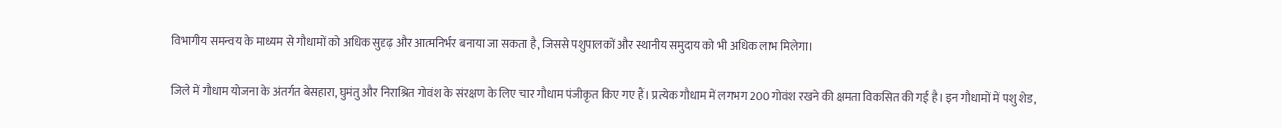विभागीय समन्वय के माध्यम से गौधामों को अधिक सुदृढ़ और आत्मनिर्भर बनाया जा सकता है, जिससे पशुपालकों और स्थानीय समुदाय को भी अधिक लाभ मिलेगा।

जिले में गौधाम योजना के अंतर्गत बेसहारा, घुमंतु और निराश्रित गोवंश के संरक्षण के लिए चार गौधाम पंजीकृत किए गए हैं। प्रत्येक गौधाम में लगभग 200 गोवंश रखने की क्षमता विकसित की गई है। इन गौधामों में पशु शेड,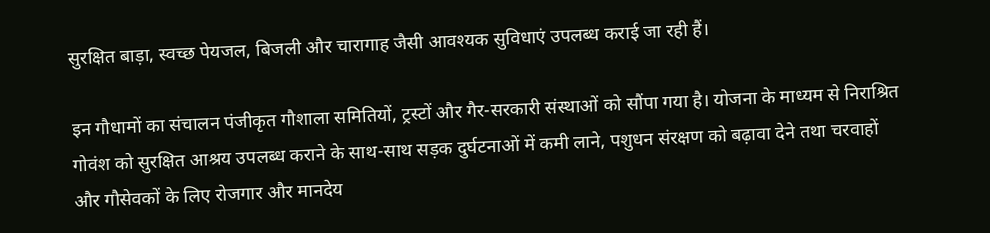सुरक्षित बाड़ा, स्वच्छ पेयजल, बिजली और चारागाह जैसी आवश्यक सुविधाएं उपलब्ध कराई जा रही हैं।

इन गौधामों का संचालन पंजीकृत गौशाला समितियों, ट्रस्टों और गैर-सरकारी संस्थाओं को सौंपा गया है। योजना के माध्यम से निराश्रित गोवंश को सुरक्षित आश्रय उपलब्ध कराने के साथ-साथ सड़क दुर्घटनाओं में कमी लाने, पशुधन संरक्षण को बढ़ावा देने तथा चरवाहों और गौसेवकों के लिए रोजगार और मानदेय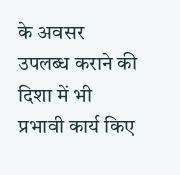के अवसर उपलब्ध कराने की दिशा में भी प्रभावी कार्य किए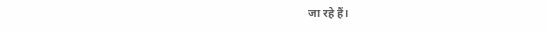जा रहे हैं।